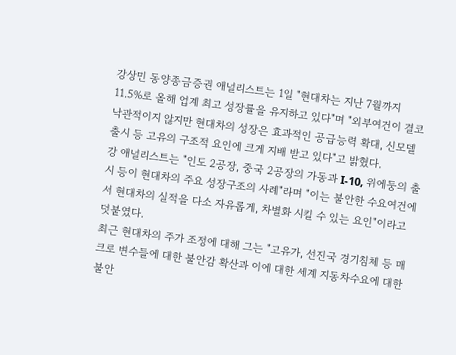강상민 동양종금증권 애널리스트는 1일 "현대차는 지난 7월까지 11.5%로 올해 업계 최고 성장률을 유지하고 있다"며 "외부여건이 결코 낙관적이지 않지만 현대차의 성장은 효과적인 공급능력 확대, 신모델 출시 등 고유의 구조적 요인에 크게 지배 받고 있다"고 밝혔다.
강 애널리스트는 "인도 2공장, 중국 2공장의 가동과 I-10, 위에둥의 출시 등이 현대차의 주요 성장구조의 사례"라며 "이는 불안한 수요여건에서 현대차의 실적을 다소 자유롭게, 차별화 시킬 수 있는 요인"이라고 덧붙였다.
최근 현대차의 주가 조정에 대해 그는 "고유가, 선진국 경기침체 등 매크로 변수들에 대한 불안감 확산과 이에 대한 세계 지동차수요에 대한 불안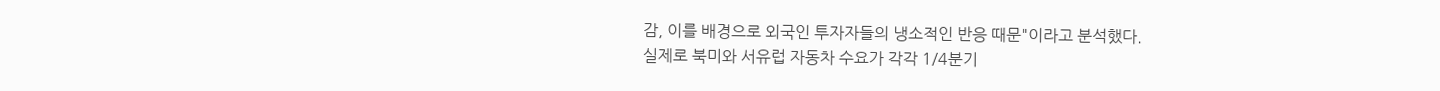감, 이를 배경으로 외국인 투자자들의 냉소적인 반응 때문"이라고 분석했다.
실제로 북미와 서유럽 자동차 수요가 각각 1/4분기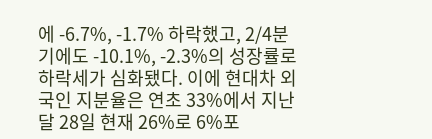에 -6.7%, -1.7% 하락했고, 2/4분기에도 -10.1%, -2.3%의 성장률로 하락세가 심화됐다. 이에 현대차 외국인 지분율은 연초 33%에서 지난달 28일 현재 26%로 6%포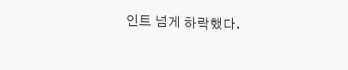인트 넘게 하락했다.